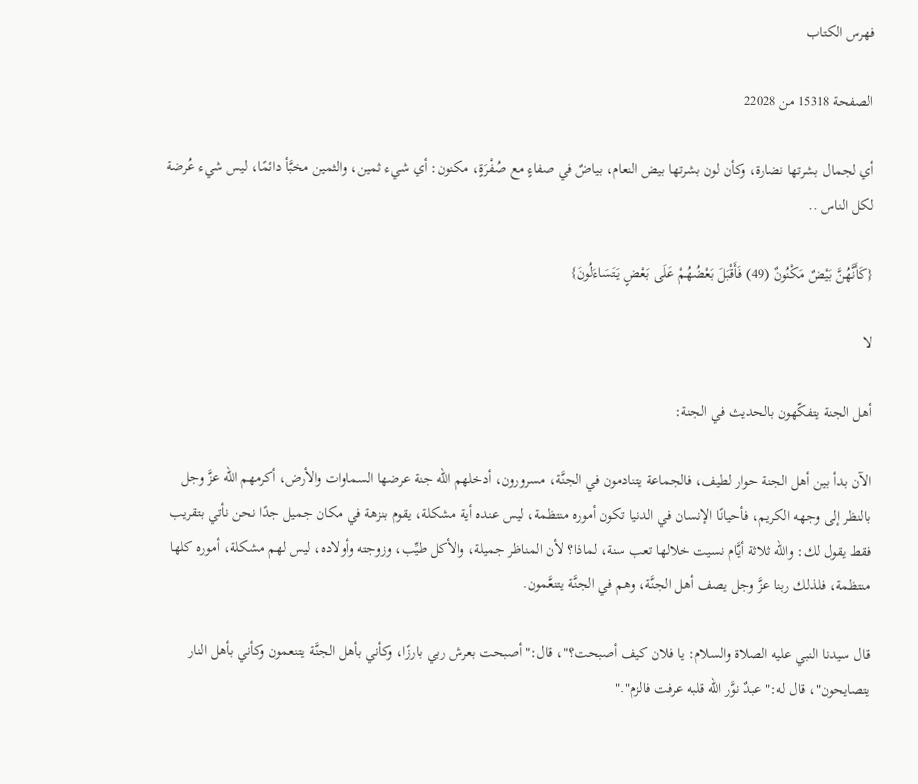فهرس الكتاب

الصفحة 15318 من 22028

أي لجمال بشرتها نضارة، وكأن لون بشرتها بيض النعام، بياضٌ في صفاءٍ مع صُفْرَةٍ، مكنون: أي شيء ثمين، والثمين مخبَّأ دائمًا، ليس شيء عُرضة لكل الناس ..

{كَأَنَّهُنَّ بَيْضٌ مَكْنُونٌ (49) فَأَقْبَلَ بَعْضُهُمْ عَلَى بَعْضٍ يَتَسَاءَلُونَ}

لا

أهل الجنة يتفكّهون بالحديث في الجنة:

الآن بدأ بين أهل الجنة حوار لطيف، فالجماعة يتنادمون في الجنَّة، مسرورون، أدخلهم الله جنة عرضها السماوات والأرض، أكرمهم الله عزَّ وجل بالنظر إلى وجهه الكريم، فأحيانًا الإنسان في الدنيا تكون أموره منتظمة، ليس عنده أية مشكلة، يقوم بنزهة في مكان جميل جدًا نحن نأتي بتقريب فقط يقول لك: والله ثلاثة أيَّام نسيت خلالها تعب سنة، لماذا؟ لأن المناظر جميلة، والأكل طيِّب، وزوجته وأولاده، ليس لهم مشكلة، أموره كلها منتظمة، فلذلك ربنا عزَّ وجل يصف أهل الجنَّة، وهم في الجنَّة يتنعَّمون.

قال سيدنا النبي عليه الصلاة والسلام: يا فلان كيف أصبحت؟"، قال:"أصبحت بعرش ربي بارزًا، وكأني بأهل الجنَّة يتنعمون وكأني بأهل النار يتصايحون"، قال له:"عبدٌ نوَّر الله قلبه عرفت فالزم"."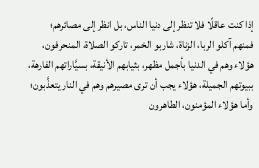إذا كنت عاقلًا فلا تنظر إلى دنيا الناس، بل انظر إلى مصائرهم؛ فمنهم آكلو الربا، الزناة، شاربو الخمر، تاركو الصلاة، المنحرفون، هؤلاء وهم في الدنيا بأجمل مظهر، بثيابهم الأنيقة، بسيَّاراتهم الفارهة، ببيوتهم الجميلة، هؤلاء يجب أن ترى مصيرهم وهم في النار يتعذَّبون؛ وأما هؤلاء المؤمنون، الطاهرون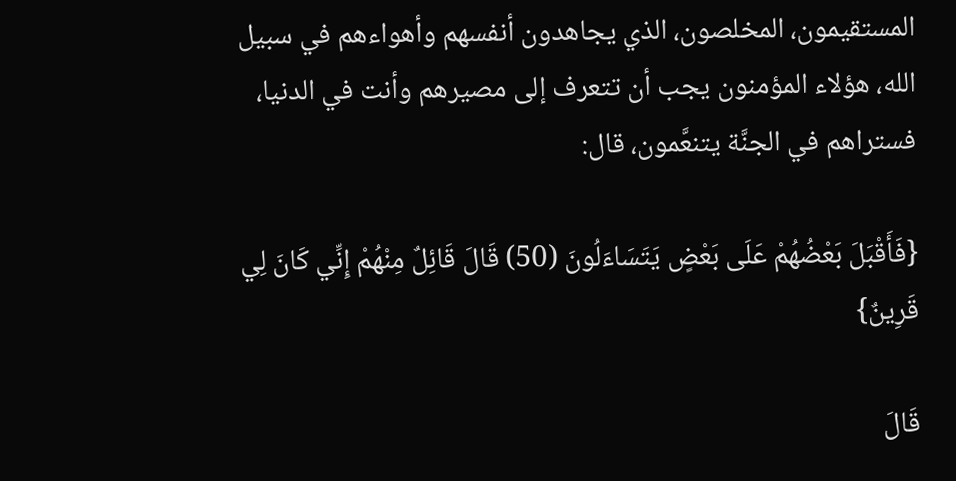المستقيمون، المخلصون، الذي يجاهدون أنفسهم وأهواءهم في سبيل الله، هؤلاء المؤمنون يجب أن تتعرف إلى مصيرهم وأنت في الدنيا، فستراهم في الجنَّة يتنعَّمون، قال:

{فَأَقْبَلَ بَعْضُهُمْ عَلَى بَعْضٍ يَتَسَاءَلُونَ (50) قَالَ قَائِلٌ مِنْهُمْ إِنِّي كَانَ لِي قَرِينٌ}

قَالَ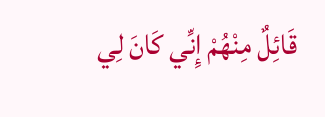قَائِلٌ مِنْهُمْ إِنِّي كَانَ لِي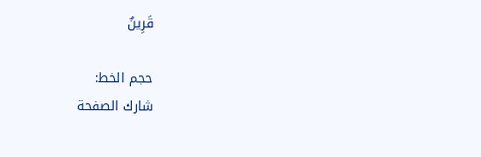قَرِينٌ

حجم الخط:
شارك الصفحة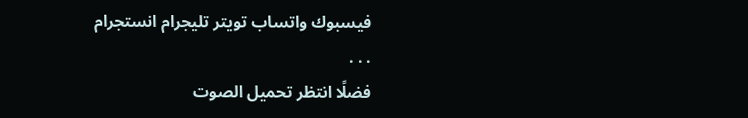فيسبوك واتساب تويتر تليجرام انستجرام
. . .
فضلًا انتظر تحميل الصوت